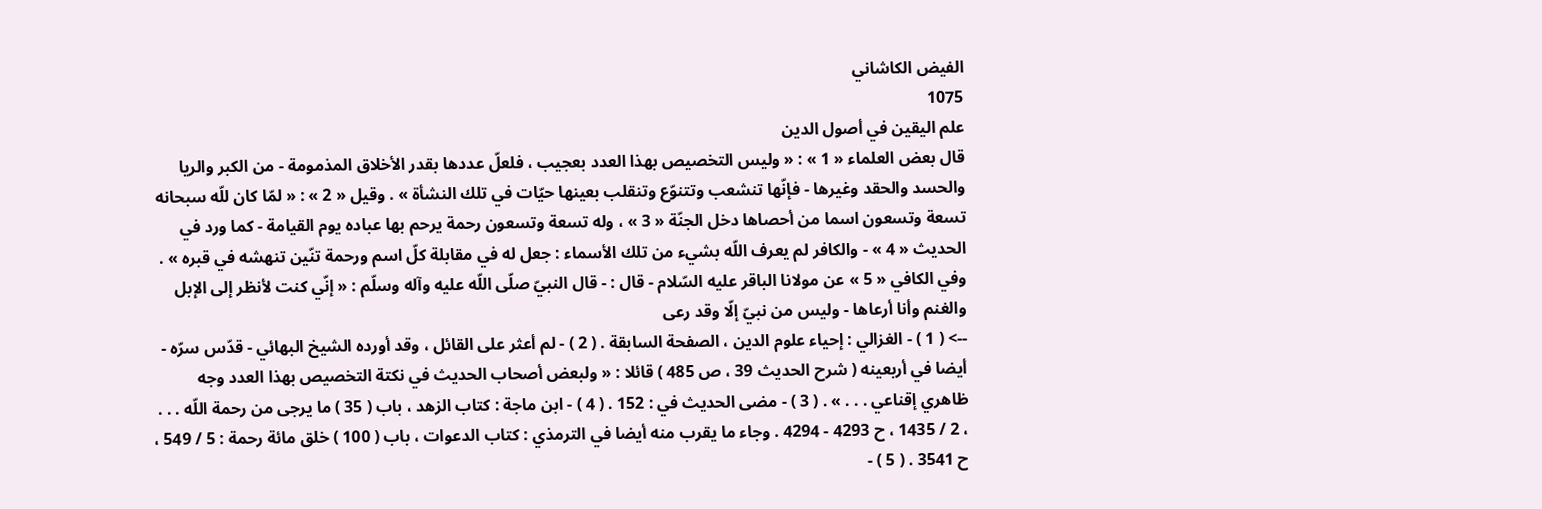الفيض الكاشاني
1075
علم اليقين في أصول الدين
قال بعض العلماء « 1 » : « وليس التخصيص بهذا العدد بعجيب ، فلعلّ عددها بقدر الأخلاق المذمومة - من الكبر والريا والحسد والحقد وغيرها - فإنّها تنشعب وتتنوّع وتنقلب بعينها حيّات في تلك النشأة » . وقيل « 2 » : « لمّا كان للّه سبحانه تسعة وتسعون اسما من أحصاها دخل الجنّة « 3 » ، وله تسعة وتسعون رحمة يرحم بها عباده يوم القيامة - كما ورد في الحديث « 4 » - والكافر لم يعرف اللّه بشيء من تلك الأسماء : جعل له في مقابلة كلّ اسم ورحمة تنّين تنهشه في قبره » . وفي الكافي « 5 » عن مولانا الباقر عليه السّلام - قال : - قال النبيّ صلّى اللّه عليه وآله وسلّم : « إنّي كنت لأنظر إلى الإبل والغنم وأنا أرعاها - وليس من نبيّ إلّا وقد رعى
--> ( 1 ) - الغزالي : إحياء علوم الدين ، الصفحة السابقة . ( 2 ) - لم أعثر على القائل ، وقد أورده الشيخ البهائي - قدّس سرّه - أيضا في أربعينه ( شرح الحديث 39 ، ص 485 ) قائلا : « ولبعض أصحاب الحديث في نكتة التخصيص بهذا العدد وجه ظاهري إقناعي . . . » . ( 3 ) - مضى الحديث في : 152 . ( 4 ) - ابن ماجة : كتاب الزهد ، باب ( 35 ) ما يرجى من رحمة اللّه . . . ، 2 / 1435 ، ح 4293 - 4294 . وجاء ما يقرب منه أيضا في الترمذي : كتاب الدعوات ، باب ( 100 ) خلق مائة رحمة : 5 / 549 ، ح 3541 . ( 5 ) -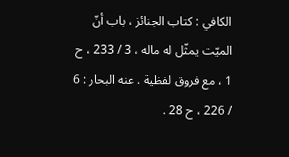الكافي : كتاب الجنائز ، باب أنّ الميّت يمثّل له ماله ، 3 / 233 ، ح 1 ، مع فروق لفظية . عنه البحار : 6 / 226 ، ح 28 .